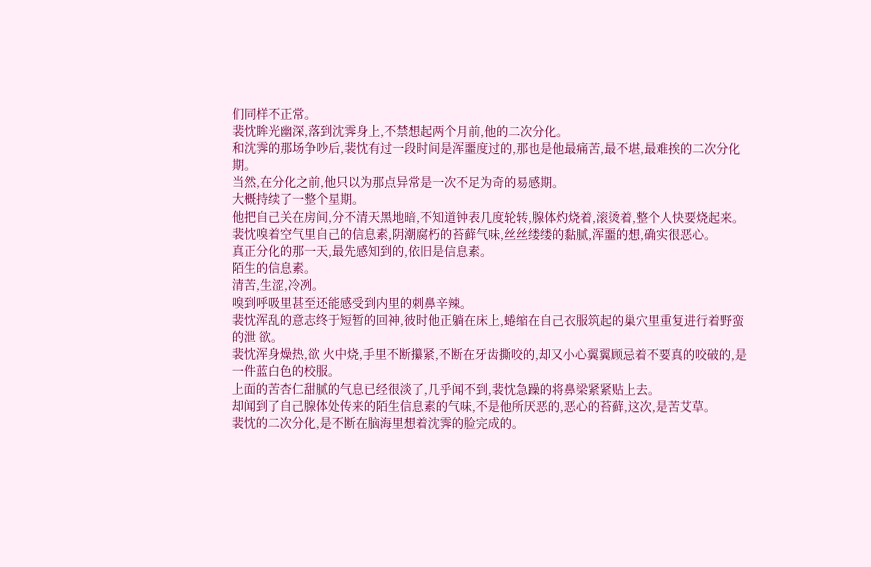们同样不正常。
裴忱眸光幽深,落到沈霁身上,不禁想起两个月前,他的二次分化。
和沈霁的那场争吵后,裴忱有过一段时间是浑噩度过的,那也是他最痛苦,最不堪,最难挨的二次分化期。
当然,在分化之前,他只以为那点异常是一次不足为奇的易感期。
大概持续了一整个星期。
他把自己关在房间,分不清天黑地暗,不知道钟表几度轮转,腺体灼烧着,滚烫着,整个人快要烧起来。
裴忱嗅着空气里自己的信息素,阴潮腐朽的苔藓气味,丝丝缕缕的黏腻,浑噩的想,确实很恶心。
真正分化的那一天,最先感知到的,依旧是信息素。
陌生的信息素。
清苦,生涩,冷冽。
嗅到呼吸里甚至还能感受到内里的刺鼻辛辣。
裴忱浑乱的意志终于短暂的回神,彼时他正躺在床上,蜷缩在自己衣服筑起的巢穴里重复进行着野蛮的泄 欲。
裴忱浑身燥热,欲 火中烧,手里不断攥紧,不断在牙齿撕咬的,却又小心翼翼顾忌着不要真的咬破的,是一件蓝白色的校服。
上面的苦杏仁甜腻的气息已经很淡了,几乎闻不到,裴忱急躁的将鼻梁紧紧贴上去。
却闻到了自己腺体处传来的陌生信息素的气味,不是他所厌恶的,恶心的苔藓,这次,是苦艾草。
裴忱的二次分化,是不断在脑海里想着沈霁的脸完成的。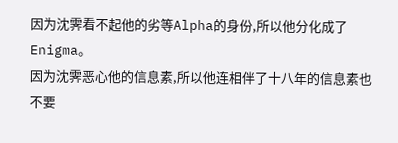因为沈霁看不起他的劣等Alpha的身份,所以他分化成了Enigma。
因为沈霁恶心他的信息素,所以他连相伴了十八年的信息素也不要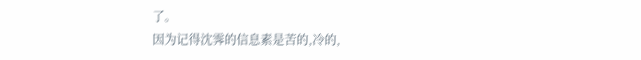了。
因为记得沈霁的信息素是苦的,冷的,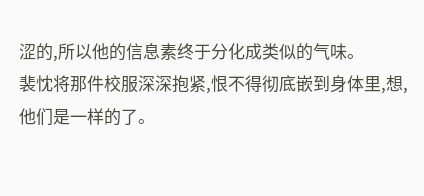涩的,所以他的信息素终于分化成类似的气味。
裴忱将那件校服深深抱紧,恨不得彻底嵌到身体里,想,他们是一样的了。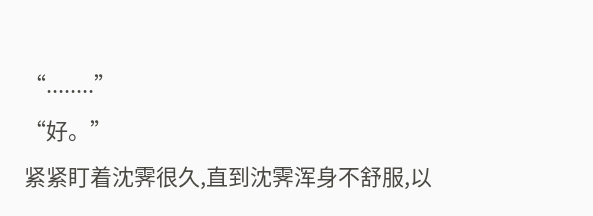“........”
“好。”
紧紧盯着沈霁很久,直到沈霁浑身不舒服,以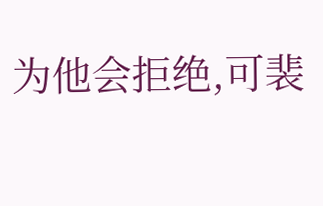为他会拒绝,可裴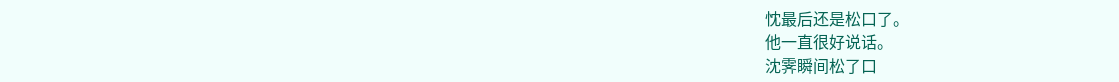忱最后还是松口了。
他一直很好说话。
沈霁瞬间松了口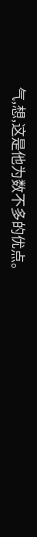气,想,这是他为数不多的优点。